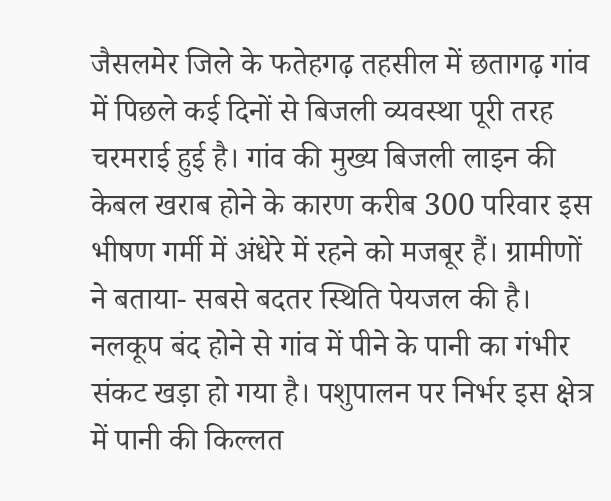जैसलमेर जिले के फतेहगढ़ तहसील में छतागढ़ गांव में पिछले कई दिनों से बिजली व्यवस्था पूरी तरह चरमराई हुई है। गांव की मुख्य बिजली लाइन की केबल खराब होने के कारण करीब 300 परिवार इस भीषण गर्मी में अंधेरे में रहने को मजबूर हैं। ग्रामीणों ने बताया- सबसे बदतर स्थिति पेयजल की है। नलकूप बंद होने से गांव में पीने के पानी का गंभीर संकट खड़ा हो गया है। पशुपालन पर निर्भर इस क्षेत्र में पानी की किल्लत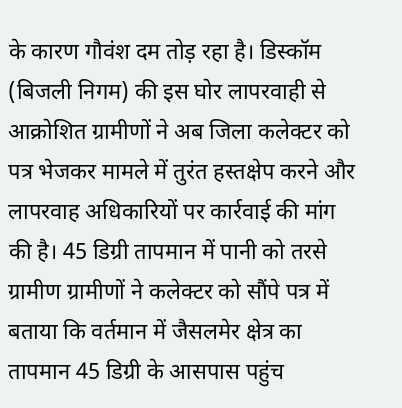के कारण गौवंश दम तोड़ रहा है। डिस्कॉम (बिजली निगम) की इस घोर लापरवाही से आक्रोशित ग्रामीणों ने अब जिला कलेक्टर को पत्र भेजकर मामले में तुरंत हस्तक्षेप करने और लापरवाह अधिकारियों पर कार्रवाई की मांग की है। 45 डिग्री तापमान में पानी को तरसे ग्रामीण ग्रामीणों ने कलेक्टर को सौंपे पत्र में बताया कि वर्तमान में जैसलमेर क्षेत्र का तापमान 45 डिग्री के आसपास पहुंच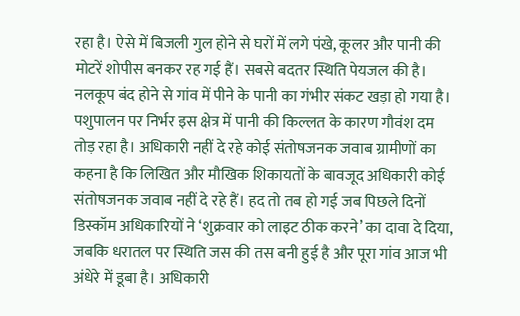रहा है। ऐसे में बिजली गुल होने से घरों में लगे पंखे, कूलर और पानी की मोटरें शोपीस बनकर रह गई हैं। सबसे बदतर स्थिति पेयजल की है। नलकूप बंद होने से गांव में पीने के पानी का गंभीर संकट खड़ा हो गया है। पशुपालन पर निर्भर इस क्षेत्र में पानी की किल्लत के कारण गौवंश दम तोड़ रहा है। अधिकारी नहीं दे रहे कोई संतोषजनक जवाब ग्रामीणों का कहना है कि लिखित और मौखिक शिकायतों के बावजूद अधिकारी कोई संतोषजनक जवाब नहीं दे रहे हैं। हद तो तब हो गई जब पिछले दिनों डिस्कॉम अधिकारियों ने ‘शुक्रवार को लाइट ठीक करने’ का दावा दे दिया, जबकि धरातल पर स्थिति जस की तस बनी हुई है और पूरा गांव आज भी अंधेरे में डूबा है। अधिकारी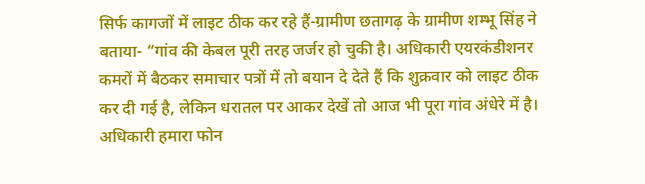सिर्फ कागजों में लाइट ठीक कर रहे हैं-ग्रामीण छतागढ़ के ग्रामीण शम्भू सिंह ने बताया- “गांव की केबल पूरी तरह जर्जर हो चुकी है। अधिकारी एयरकंडीशनर कमरों में बैठकर समाचार पत्रों में तो बयान दे देते हैं कि शुक्रवार को लाइट ठीक कर दी गई है, लेकिन धरातल पर आकर देखें तो आज भी पूरा गांव अंधेरे में है। अधिकारी हमारा फोन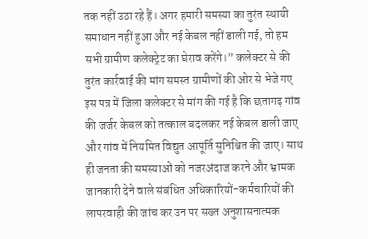तक नहीं उठा रहे हैं। अगर हमारी समस्या का तुरंत स्थायी समाधान नहीं हुआ और नई केबल नहीं डाली गई, तो हम सभी ग्रामीण कलेक्ट्रेट का घेराव करेंगे।” कलेक्टर से की तुरंत कार्रवाई की मांग समस्त ग्रामीणों की ओर से भेजे गए इस पत्र में जिला कलेक्टर से मांग की गई है कि छतागढ़ गांव की जर्जर केबल को तत्काल बदलकर नई केबल डाली जाए और गांव में नियमित विद्युत आपूर्ति सुनिश्चित की जाए। साथ ही जनता की समस्याओं को नजरअंदाज करने और भ्रामक जानकारी देने वाले संबंधित अधिकारियों-कर्मचारियों की लापरवाही की जांच कर उन पर सख्त अनुशासनात्मक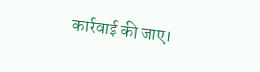कार्रवाई की जाए।